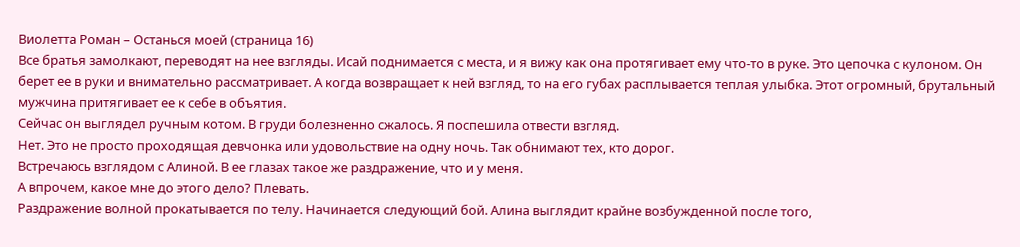Виолетта Роман – Останься моей (страница 16)
Все братья замолкают, переводят на нее взгляды. Исай поднимается с места, и я вижу как она протягивает ему что-то в руке. Это цепочка с кулоном. Он берет ее в руки и внимательно рассматривает. А когда возвращает к ней взгляд, то на его губах расплывается теплая улыбка. Этот огромный, брутальный мужчина притягивает ее к себе в объятия.
Сейчас он выглядел ручным котом. В груди болезненно сжалось. Я поспешила отвести взгляд.
Нет. Это не просто проходящая девчонка или удовольствие на одну ночь. Так обнимают тех, кто дорог.
Встречаюсь взглядом с Алиной. В ее глазах такое же раздражение, что и у меня.
А впрочем, какое мне до этого дело? Плевать.
Раздражение волной прокатывается по телу. Начинается следующий бой. Алина выглядит крайне возбужденной после того,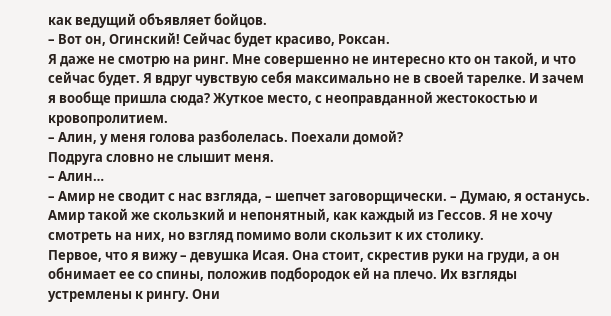как ведущий объявляет бойцов.
– Вот он, Огинский! Сейчас будет красиво, Роксан.
Я даже не смотрю на ринг. Мне совершенно не интересно кто он такой, и что сейчас будет. Я вдруг чувствую себя максимально не в своей тарелке. И зачем я вообще пришла сюда? Жуткое место, с неоправданной жестокостью и кровопролитием.
– Алин, у меня голова разболелась. Поехали домой?
Подруга словно не слышит меня.
– Алин…
– Амир не сводит с нас взгляда, – шепчет заговорщически. – Думаю, я останусь.
Амир такой же скользкий и непонятный, как каждый из Гессов. Я не хочу смотреть на них, но взгляд помимо воли скользит к их столику.
Первое, что я вижу – девушка Исая. Она стоит, скрестив руки на груди, а он обнимает ее со спины, положив подбородок ей на плечо. Их взгляды устремлены к рингу. Они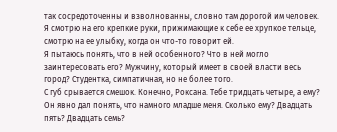так сосредоточенны и взволнованны, словно там дорогой им человек.
Я смотрю на его крепкие руки, прижимающие к себе ее хрупкое тельце, смотрю на ее улыбку, когда он что-то говорит ей.
Я пытаюсь понять, что в ней особенного? Что в ней могло заинтересовать его? Мужчину, который имеет в своей власти весь город? Студентка, симпатичная, но не более того.
С губ срывается смешок. Конечно, Роксана. Тебе тридцать четыре, а ему? Он явно дал понять, что намного младше меня. Сколько ему? Двадцать пять? Двадцать семь?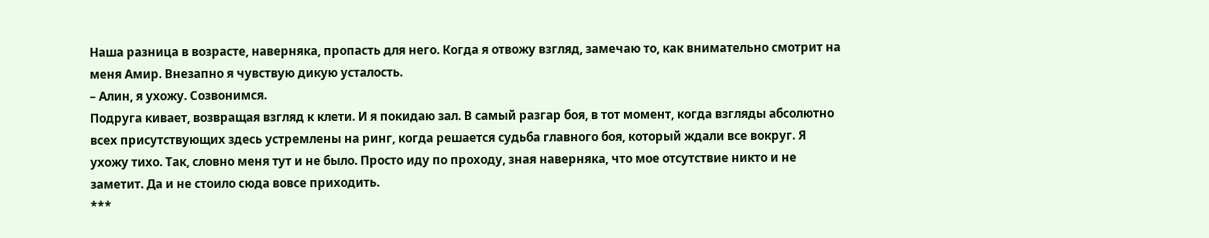Наша разница в возрасте, наверняка, пропасть для него. Когда я отвожу взгляд, замечаю то, как внимательно смотрит на меня Амир. Внезапно я чувствую дикую усталость.
– Алин, я ухожу. Созвонимся.
Подруга кивает, возвращая взгляд к клети. И я покидаю зал. В самый разгар боя, в тот момент, когда взгляды абсолютно всех присутствующих здесь устремлены на ринг, когда решается судьба главного боя, который ждали все вокруг. Я ухожу тихо. Так, словно меня тут и не было. Просто иду по проходу, зная наверняка, что мое отсутствие никто и не заметит. Да и не стоило сюда вовсе приходить.
***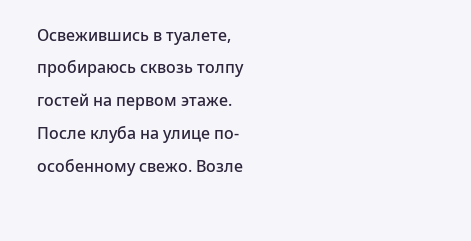Освежившись в туалете, пробираюсь сквозь толпу гостей на первом этаже. После клуба на улице по-особенному свежо. Возле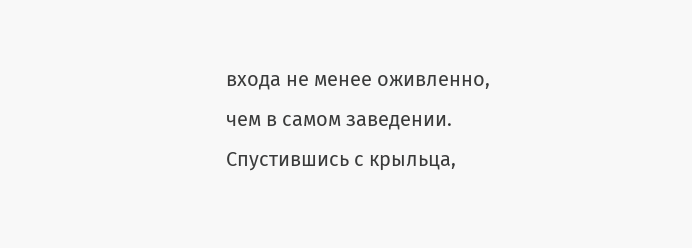входа не менее оживленно, чем в самом заведении. Спустившись с крыльца,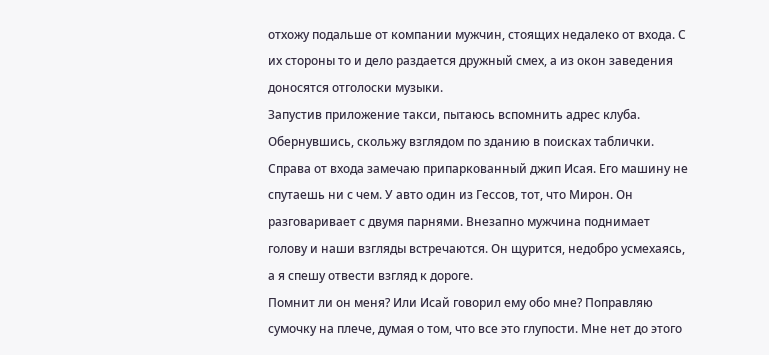отхожу подальше от компании мужчин, стоящих недалеко от входа. С их стороны то и дело раздается дружный смех, а из окон заведения доносятся отголоски музыки.
Запустив приложение такси, пытаюсь вспомнить адрес клуба. Обернувшись, скольжу взглядом по зданию в поисках таблички. Справа от входа замечаю припаркованный джип Исая. Его машину не спутаешь ни с чем. У авто один из Гессов, тот, что Мирон. Он разговаривает с двумя парнями. Внезапно мужчина поднимает голову и наши взгляды встречаются. Он щурится, недобро усмехаясь, а я спешу отвести взгляд к дороге.
Помнит ли он меня? Или Исай говорил ему обо мне? Поправляю сумочку на плече, думая о том, что все это глупости. Мне нет до этого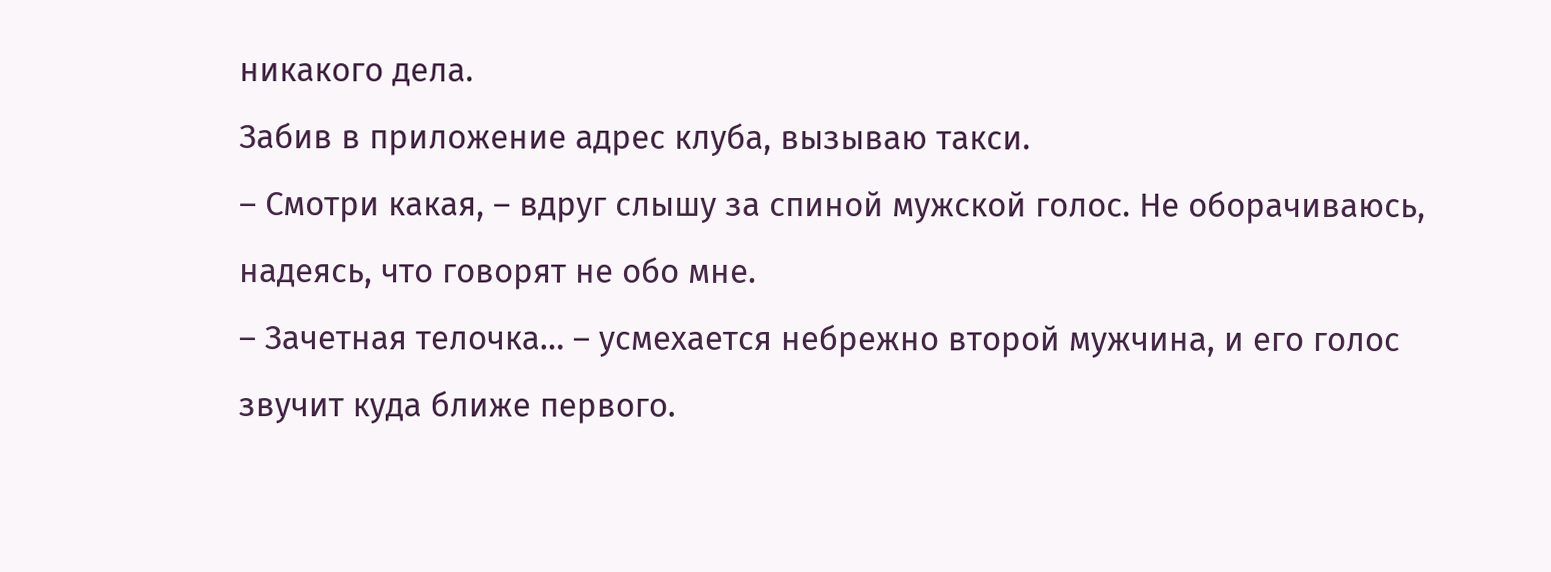никакого дела.
Забив в приложение адрес клуба, вызываю такси.
– Смотри какая, – вдруг слышу за спиной мужской голос. Не оборачиваюсь, надеясь, что говорят не обо мне.
– Зачетная телочка… – усмехается небрежно второй мужчина, и его голос звучит куда ближе первого.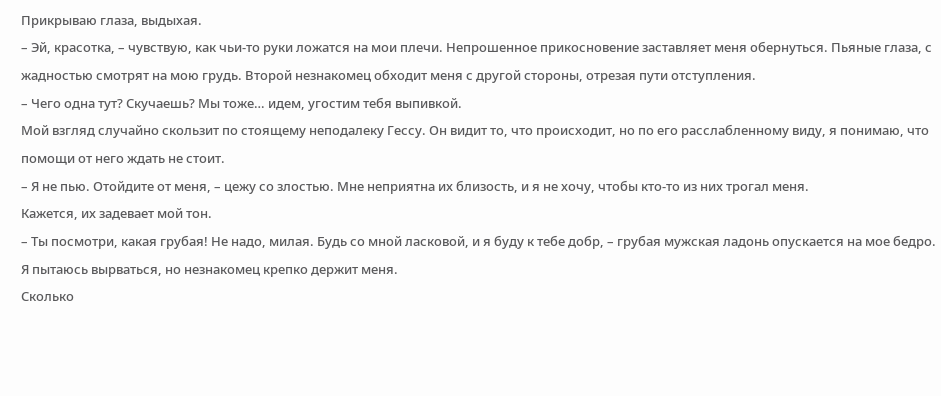Прикрываю глаза, выдыхая.
– Эй, красотка, – чувствую, как чьи-то руки ложатся на мои плечи. Непрошенное прикосновение заставляет меня обернуться. Пьяные глаза, с жадностью смотрят на мою грудь. Второй незнакомец обходит меня с другой стороны, отрезая пути отступления.
– Чего одна тут? Скучаешь? Мы тоже… идем, угостим тебя выпивкой.
Мой взгляд случайно скользит по стоящему неподалеку Гессу. Он видит то, что происходит, но по его расслабленному виду, я понимаю, что помощи от него ждать не стоит.
– Я не пью. Отойдите от меня, – цежу со злостью. Мне неприятна их близость, и я не хочу, чтобы кто-то из них трогал меня.
Кажется, их задевает мой тон.
– Ты посмотри, какая грубая! Не надо, милая. Будь со мной ласковой, и я буду к тебе добр, – грубая мужская ладонь опускается на мое бедро. Я пытаюсь вырваться, но незнакомец крепко держит меня.
Сколько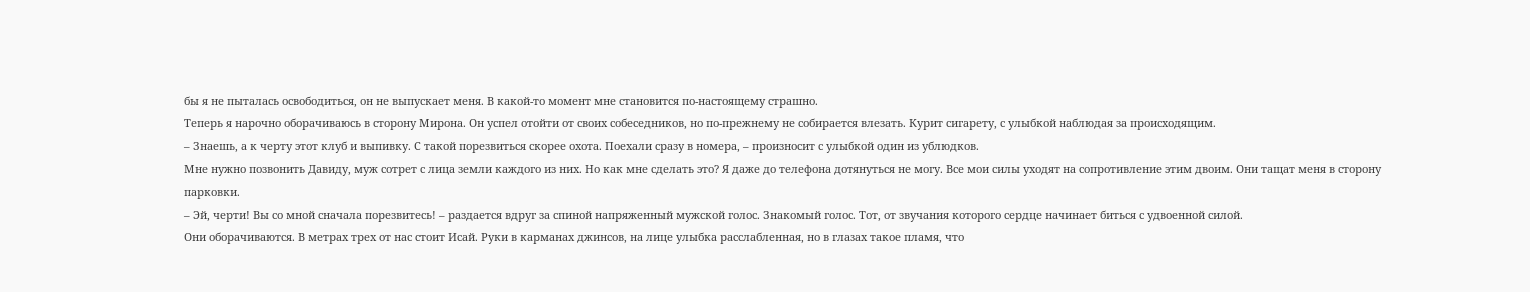бы я не пыталась освободиться, он не выпускает меня. В какой-то момент мне становится по-настоящему страшно.
Теперь я нарочно оборачиваюсь в сторону Мирона. Он успел отойти от своих собеседников, но по-прежнему не собирается влезать. Курит сигарету, с улыбкой наблюдая за происходящим.
– Знаешь, а к черту этот клуб и выпивку. С такой порезвиться скорее охота. Поехали сразу в номера, – произносит с улыбкой один из ублюдков.
Мне нужно позвонить Давиду, муж сотрет с лица земли каждого из них. Но как мне сделать это? Я даже до телефона дотянуться не могу. Все мои силы уходят на сопротивление этим двоим. Они тащат меня в сторону парковки.
– Эй, черти! Вы со мной сначала порезвитесь! – раздается вдруг за спиной напряженный мужской голос. Знакомый голос. Тот, от звучания которого сердце начинает биться с удвоенной силой.
Они оборачиваются. В метрах трех от нас стоит Исай. Руки в карманах джинсов, на лице улыбка расслабленная, но в глазах такое пламя, что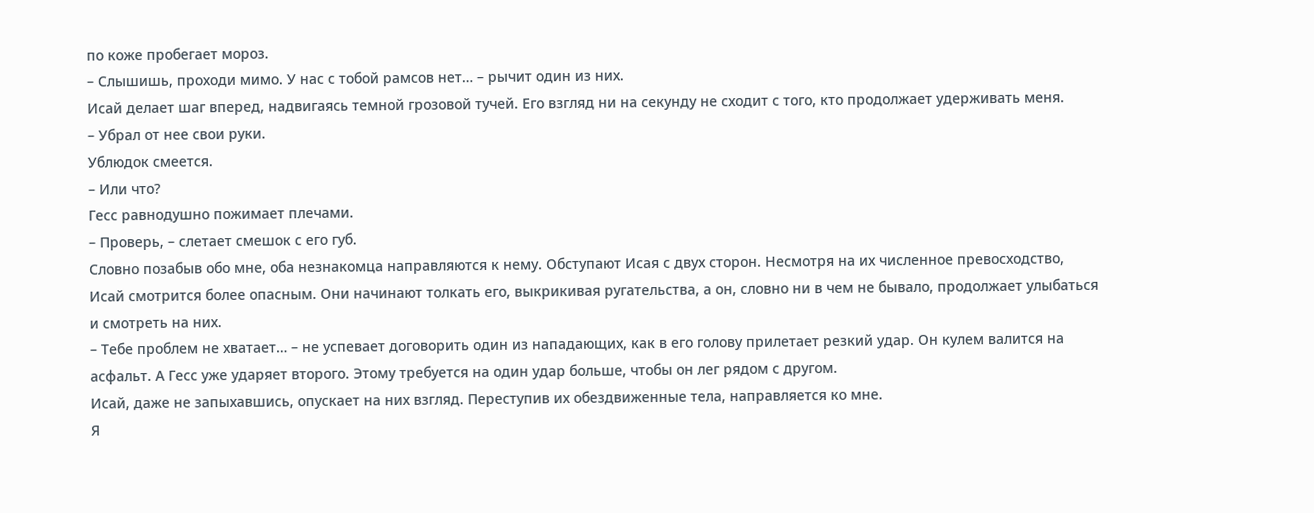по коже пробегает мороз.
– Слышишь, проходи мимо. У нас с тобой рамсов нет… – рычит один из них.
Исай делает шаг вперед, надвигаясь темной грозовой тучей. Его взгляд ни на секунду не сходит с того, кто продолжает удерживать меня.
– Убрал от нее свои руки.
Ублюдок смеется.
– Или что?
Гесс равнодушно пожимает плечами.
– Проверь, – слетает смешок с его губ.
Словно позабыв обо мне, оба незнакомца направляются к нему. Обступают Исая с двух сторон. Несмотря на их численное превосходство, Исай смотрится более опасным. Они начинают толкать его, выкрикивая ругательства, а он, словно ни в чем не бывало, продолжает улыбаться и смотреть на них.
– Тебе проблем не хватает… – не успевает договорить один из нападающих, как в его голову прилетает резкий удар. Он кулем валится на асфальт. А Гесс уже ударяет второго. Этому требуется на один удар больше, чтобы он лег рядом с другом.
Исай, даже не запыхавшись, опускает на них взгляд. Переступив их обездвиженные тела, направляется ко мне.
Я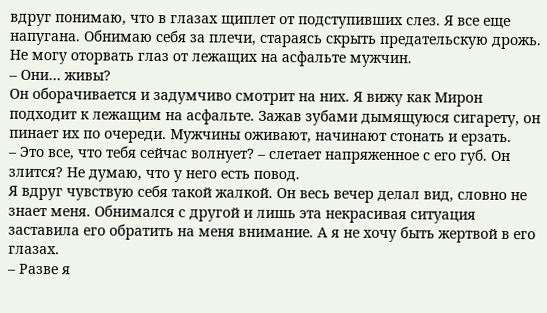вдруг понимаю, что в глазах щиплет от подступивших слез. Я все еще напугана. Обнимаю себя за плечи, стараясь скрыть предательскую дрожь. Не могу оторвать глаз от лежащих на асфальте мужчин.
– Они… живы?
Он оборачивается и задумчиво смотрит на них. Я вижу как Мирон подходит к лежащим на асфальте. Зажав зубами дымящуюся сигарету, он пинает их по очереди. Мужчины оживают, начинают стонать и ерзать.
– Это все, что тебя сейчас волнует? – слетает напряженное с его губ. Он злится? Не думаю, что у него есть повод.
Я вдруг чувствую себя такой жалкой. Он весь вечер делал вид, словно не знает меня. Обнимался с другой и лишь эта некрасивая ситуация заставила его обратить на меня внимание. А я не хочу быть жертвой в его глазах.
– Разве я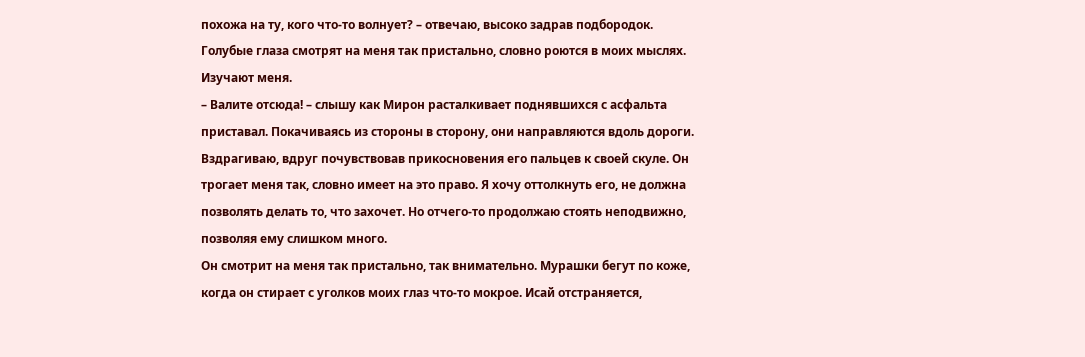похожа на ту, кого что-то волнует? – отвечаю, высоко задрав подбородок.
Голубые глаза смотрят на меня так пристально, словно роются в моих мыслях. Изучают меня.
– Валите отсюда! – слышу как Мирон расталкивает поднявшихся с асфальта приставал. Покачиваясь из стороны в сторону, они направляются вдоль дороги.
Вздрагиваю, вдруг почувствовав прикосновения его пальцев к своей скуле. Он трогает меня так, словно имеет на это право. Я хочу оттолкнуть его, не должна позволять делать то, что захочет. Но отчего-то продолжаю стоять неподвижно, позволяя ему слишком много.
Он смотрит на меня так пристально, так внимательно. Мурашки бегут по коже, когда он стирает с уголков моих глаз что-то мокрое. Исай отстраняется,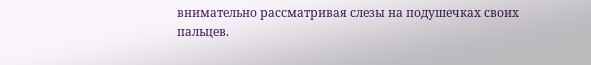внимательно рассматривая слезы на подушечках своих пальцев.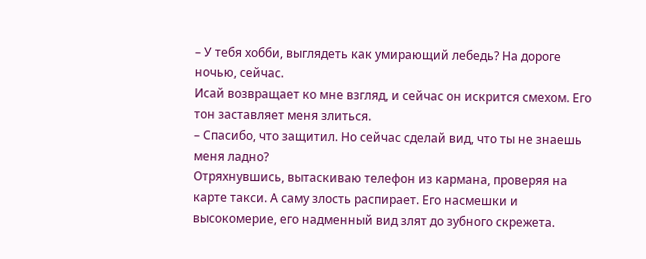– У тебя хобби, выглядеть как умирающий лебедь? На дороге ночью, сейчас.
Исай возвращает ко мне взгляд, и сейчас он искрится смехом. Его тон заставляет меня злиться.
– Спасибо, что защитил. Но сейчас сделай вид, что ты не знаешь меня ладно?
Отряхнувшись, вытаскиваю телефон из кармана, проверяя на карте такси. А саму злость распирает. Его насмешки и высокомерие, его надменный вид злят до зубного скрежета.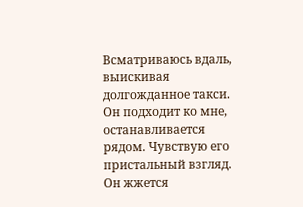Всматриваюсь вдаль, выискивая долгожданное такси. Он подходит ко мне, останавливается рядом. Чувствую его пристальный взгляд. Он жжется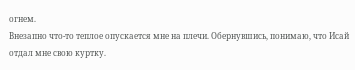огнем.
Внезапно что-то теплое опускается мне на плечи. Обернувшись, понимаю, что Исай отдал мне свою куртку.